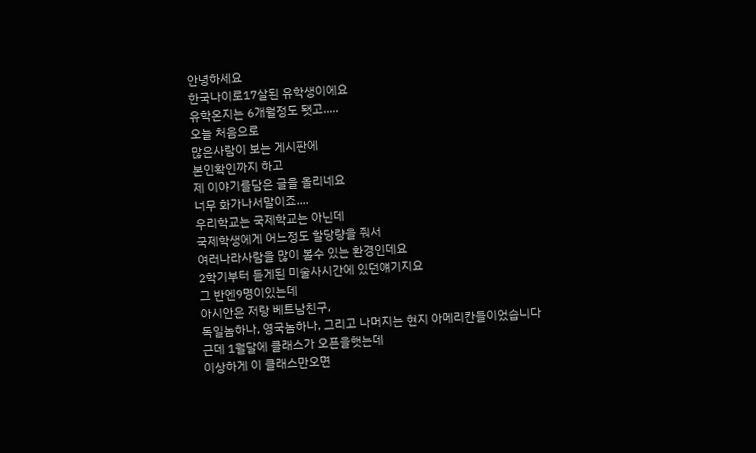안녕하세요
한국나이로17살된 유학생이에요
유학온지는 6개월정도 됏고.....
오늘 처음으로
많은사람이 보는 게시판에
본인확인까지 하고
제 이야기를담은 글을 올리네요
너무 화가나서말이죠....
우리학교는 국제학교는 아닌데
국제학생에게 어느정도 할당량을 줘서
여러나라사람을 많이 볼수 있는 환경인데요
2학기부터 듣게된 미술사시간에 있던얘기지요
그 반엔9명이있는데
아시안은 저랑 베트남친구,
독일놈하나, 영국놈하나, 그리고 나머지는 현지 아메리칸들이었습니다
근데 1월달에 클래스가 오픈을햇는데
이상하게 이 클래스만오면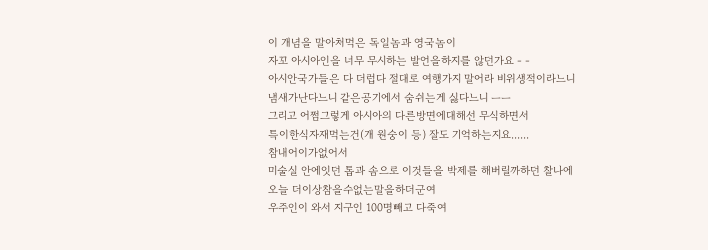이 개념을 말아처먹은 독일놈과 영국놈이
자꼬 아시아인을 너무 무시하는 발언을하지를 않던가요 - -
아시안국가들은 다 더럽다 절대로 여행가지 말어라 비위생적이라느니
냄새가난다느니 같은공기에서 숨쉬는게 싫다느니 ㅡㅡ
그리고 어쩜그렇게 아시아의 다른방면에대해선 무식하면서
특이한식자재먹는건(개 원숭이 등) 잘도 기억하는지요......
참내어이가없어서
미술실 안에잇던 톱과 솜으로 이것들을 박제를 해버릴까하던 찰나에
오늘 더이상참을수없는말을하더군여
우주인이 와서 지구인 100명빼고 다죽여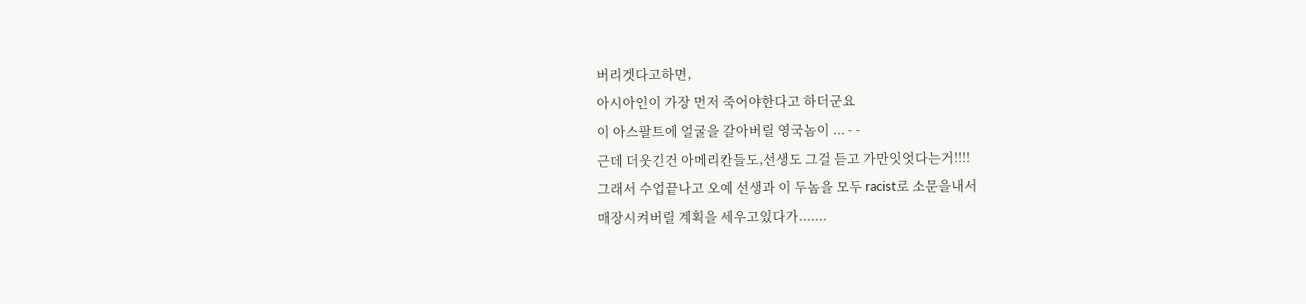버리겟다고하면,
아시아인이 가장 먼저 죽어야한다고 하더군요
이 아스팔트에 얼굴을 갈아버릴 영국놈이 ... - -
근데 더웃긴건 아메리칸들도,선생도 그걸 듣고 가만잇엇다는거!!!!
그래서 수업끝나고 오예 선생과 이 두놈을 모두 racist로 소문을내서
매장시켜버릴 계획을 세우고있다가.......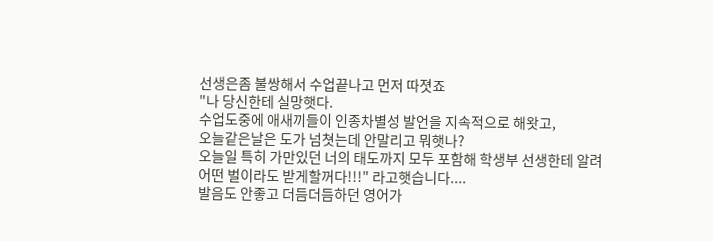선생은좀 불쌍해서 수업끝나고 먼저 따졋죠
"나 당신한테 실망햇다.
수업도중에 애새끼들이 인종차별성 발언을 지속적으로 해왓고,
오늘같은날은 도가 넘쳣는데 안말리고 뭐햇나?
오늘일 특히 가만있던 너의 태도까지 모두 포함해 학생부 선생한테 알려
어떤 벌이라도 받게할꺼다!!!" 라고햇습니다....
발음도 안좋고 더듬더듬하던 영어가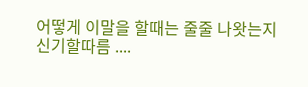어떻게 이말을 할때는 줄줄 나왓는지
신기할따름 ....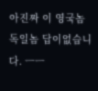아진짜 이 영국놈 독일놈 답이없습니다. ㅡㅡ